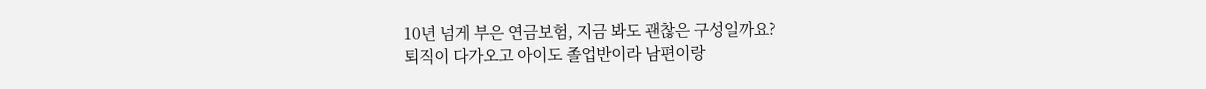10년 넘게 부은 연금보험, 지금 봐도 괜찮은 구성일까요?
퇴직이 다가오고 아이도 졸업반이라 남편이랑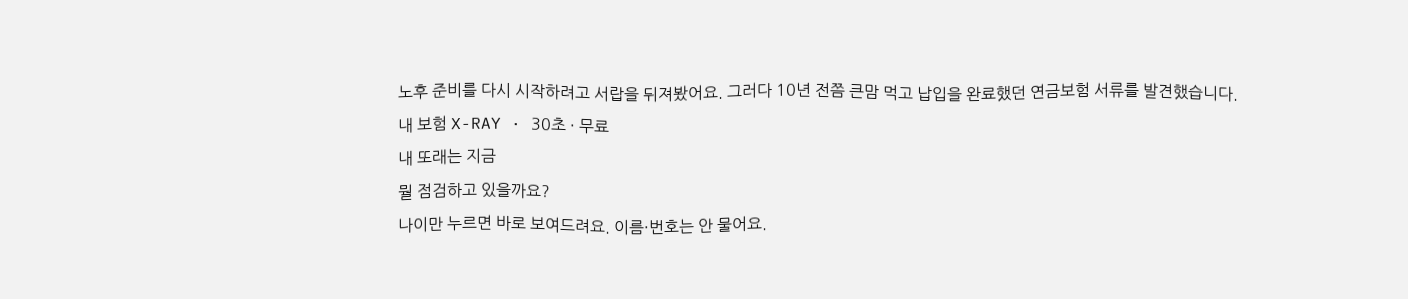노후 준비를 다시 시작하려고 서랍을 뒤져봤어요. 그러다 10년 전쯤 큰맘 먹고 납입을 완료했던 연금보험 서류를 발견했습니다.
내 보험 X-RAY · 30초 · 무료
내 또래는 지금
뭘 점검하고 있을까요?
나이만 누르면 바로 보여드려요. 이름·번호는 안 물어요.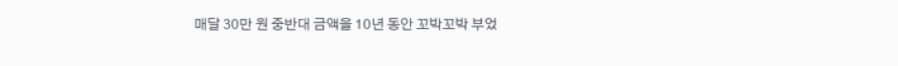매달 30만 원 중반대 금액을 10년 동안 꼬박꼬박 부었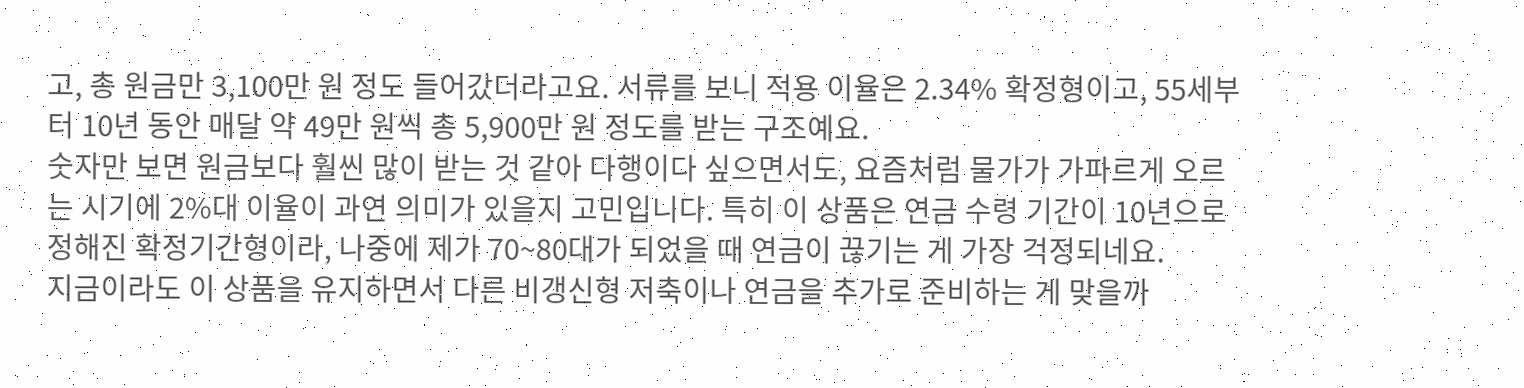고, 총 원금만 3,100만 원 정도 들어갔더라고요. 서류를 보니 적용 이율은 2.34% 확정형이고, 55세부터 10년 동안 매달 약 49만 원씩 총 5,900만 원 정도를 받는 구조예요.
숫자만 보면 원금보다 훨씬 많이 받는 것 같아 다행이다 싶으면서도, 요즘처럼 물가가 가파르게 오르는 시기에 2%대 이율이 과연 의미가 있을지 고민입니다. 특히 이 상품은 연금 수령 기간이 10년으로 정해진 확정기간형이라, 나중에 제가 70~80대가 되었을 때 연금이 끊기는 게 가장 걱정되네요.
지금이라도 이 상품을 유지하면서 다른 비갱신형 저축이나 연금을 추가로 준비하는 게 맞을까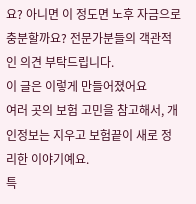요? 아니면 이 정도면 노후 자금으로 충분할까요? 전문가분들의 객관적인 의견 부탁드립니다.
이 글은 이렇게 만들어졌어요
여러 곳의 보험 고민을 참고해서, 개인정보는 지우고 보험끝이 새로 정리한 이야기예요.
특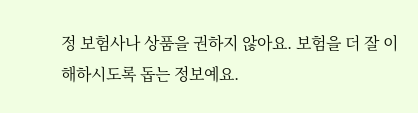정 보험사나 상품을 권하지 않아요. 보험을 더 잘 이해하시도록 돕는 정보예요.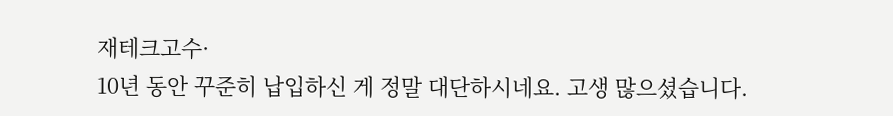재테크고수·
10년 동안 꾸준히 납입하신 게 정말 대단하시네요. 고생 많으셨습니다.